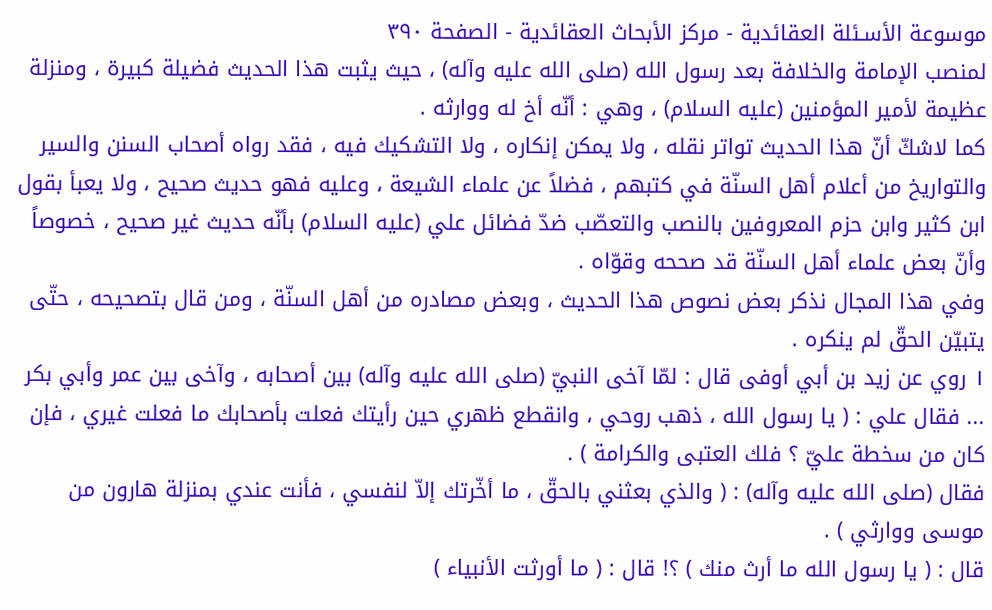موسوعة الأسـئلة العقائدية - مركز الأبحاث العقائدية - الصفحة ٣٩٠
لمنصب الإمامة والخلافة بعد رسول الله (صلى الله عليه وآله) ، حيث يثبت هذا الحديث فضيلة كبيرة ، ومنزلة عظيمة لأمير المؤمنين (عليه السلام) ، وهي : أنّه أخ له ووارثه .
كما لاشكّ أنّ هذا الحديث تواتر نقله ، ولا يمكن إنكاره ، ولا التشكيك فيه ، فقد رواه أصحاب السنن والسير والتواريخ من أعلام أهل السنّة في كتبهم ، فضلاً عن علماء الشيعة ، وعليه فهو حديث صحيح ، ولا يعبأ بقول ابن كثير وابن حزم المعروفين بالنصب والتعصّب ضدّ فضائل علي (عليه السلام) بأنّه حديث غير صحيح ، خصوصاً وأنّ بعض علماء أهل السنّة قد صححه وقوّاه .
وفي هذا المجال نذكر بعض نصوص هذا الحديث ، وبعض مصادره من أهل السنّة ، ومن قال بتصحيحه ، حتّى يتبيّن الحقّ لم ينكره .
١ روي عن زيد بن أبي أوفى قال : لمّا آخى النبيّ (صلى الله عليه وآله) بين أصحابه ، وآخى بين عمر وأبي بكر ... فقال علي : ( يا رسول الله ، ذهب روحي ، وانقطع ظهري حين رأيتك فعلت بأصحابك ما فعلت غيري ، فإن كان من سخطة عليّ ؟ فلك العتبى والكرامة ) .
فقال (صلى الله عليه وآله) : ( والذي بعثني بالحقّ ، ما أخّرتك إلاّ لنفسي ، فأنت عندي بمنزلة هارون من موسى ووارثي ) .
قال : ( يا رسول الله ما أرث منك ) ؟! قال : ( ما أورثت الأنبياء )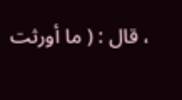، قال : ( ما أورثت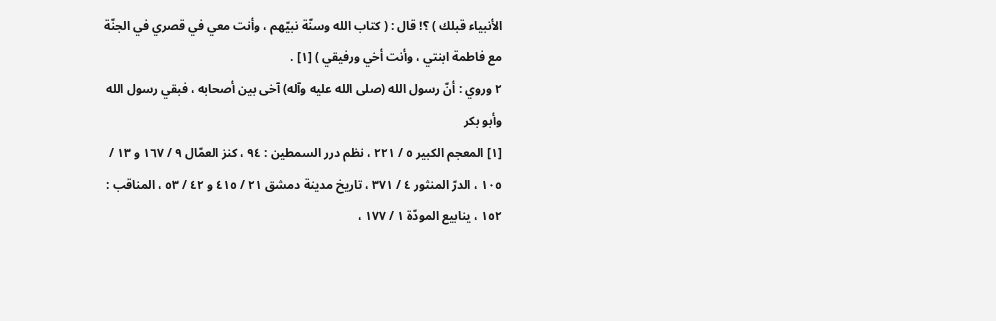الأنبياء قبلك ) ؟! قال : ( كتاب الله وسنّة نبيّهم ، وأنت معي في قصري في الجنّة مع فاطمة ابنتي ، وأنت أخي ورفيقي ) [١] .
٢ وروي : أنّ رسول الله (صلى الله عليه وآله) آخى بين أصحابه ، فبقي رسول الله وأبو بكر
[١] المعجم الكبير ٥ / ٢٢١ ، نظم درر السمطين : ٩٤ ، كنز العمّال ٩ / ١٦٧ و ١٣ / ١٠٥ ، الدرّ المنثور ٤ / ٣٧١ ، تاريخ مدينة دمشق ٢١ / ٤١٥ و ٤٢ / ٥٣ ، المناقب : ١٥٢ ، ينابيع المودّة ١ / ١٧٧ ،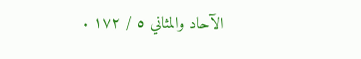الآحاد والمثاني ٥ / ١٧٢ .